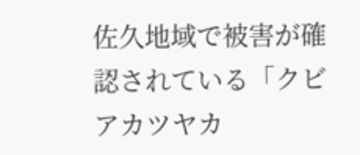佐久地域で被害が確認されている「クビアカツヤカ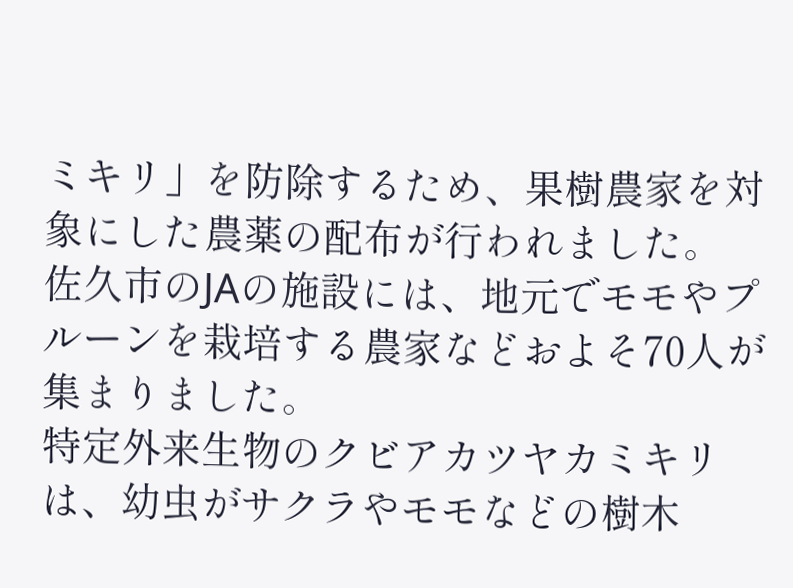ミキリ」を防除するため、果樹農家を対象にした農薬の配布が行われました。
佐久市のJAの施設には、地元でモモやプルーンを栽培する農家などおよそ70人が集まりました。
特定外来生物のクビアカツヤカミキリは、幼虫がサクラやモモなどの樹木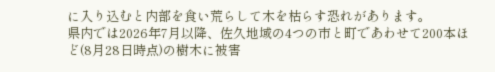に入り込むと内部を食い荒らして木を枯らす恐れがあります。
県内では2026年7月以降、佐久地域の4つの市と町であわせて200本ほど(8月28日時点)の樹木に被害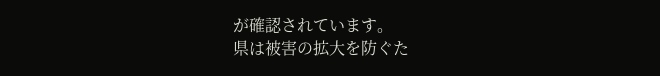が確認されています。
県は被害の拡大を防ぐた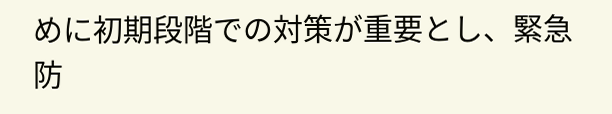めに初期段階での対策が重要とし、緊急防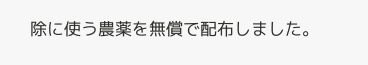除に使う農薬を無償で配布しました。